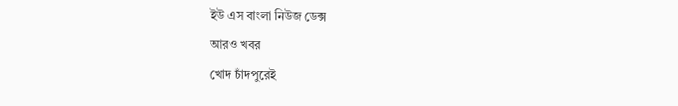ইউ এস বাংলা নিউজ ডেক্স
আরও খবর
খোদ চাঁদপুরেই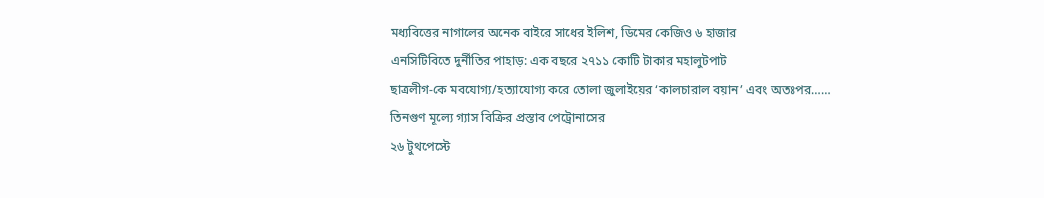মধ্যবিত্তের নাগালের অনেক বাইরে সাধের ইলিশ, ডিমের কেজিও ৬ হাজার
এনসিটিবিতে দুর্নীতির পাহাড়: এক বছরে ২৭১১ কোটি টাকার মহালুটপাট
ছাত্রলীগ-কে মবযোগ্য/হত্যাযোগ্য করে তোলা জুলাইয়ের ‘কালচারাল বয়ান’ এবং অতঃপর……
তিনগুণ মূল্যে গ্যাস বিক্রির প্রস্তাব পেট্রোনাসের
২৬ টুথপেস্টে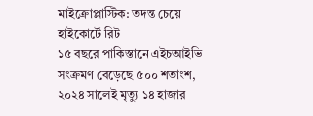মাইক্রোপ্লাস্টিক: তদন্ত চেয়ে হাইকোর্টে রিট
১৫ বছরে পাকিস্তানে এইচআইভি সংক্রমণ বেড়েছে ৫০০ শতাংশ, ২০২৪ সালেই মৃত্যু ১৪ হাজার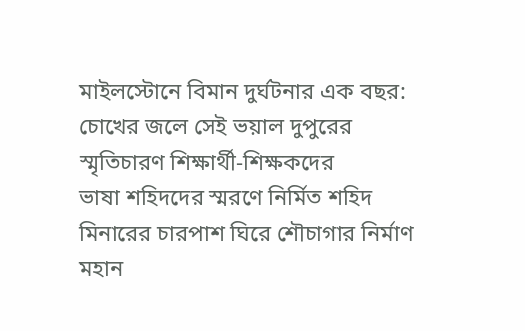মাইলস্টোনে বিমান দুর্ঘটনার এক বছর: চোখের জলে সেই ভয়াল দুপুরের স্মৃতিচারণ শিক্ষার্থী-শিক্ষকদের
ভাষা শহিদদের স্মরণে নির্মিত শহিদ মিনারের চারপাশ ঘিরে শৌচাগার নির্মাণ
মহান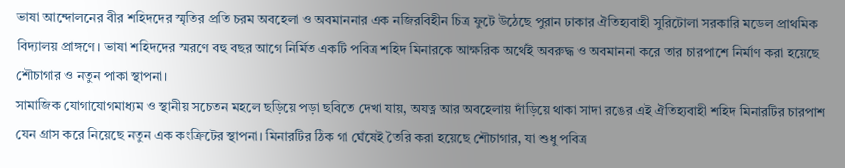ভাষা আন্দোলনের বীর শহিদদের স্মৃতির প্রতি চরম অবহেলা ও অবমাননার এক নজিরবিহীন চিত্র ফুটে উঠেছে পুরান ঢাকার ঐতিহ্যবাহী সুরিটোলা সরকারি মডেল প্রাথমিক বিদ্যালয় প্রাঙ্গণে। ভাষা শহিদদের স্মরণে বহু বছর আগে নির্মিত একটি পবিত্র শহিদ মিনারকে আক্ষরিক অর্থেই অবরুদ্ধ ও অবমাননা করে তার চারপাশে নির্মাণ করা হয়েছে শৌচাগার ও নতুন পাকা স্থাপনা।
সামাজিক যোগাযোগমাধ্যম ও স্থানীয় সচেতন মহলে ছড়িয়ে পড়া ছবিতে দেখা যায়, অযত্ন আর অবহেলায় দাঁড়িয়ে থাকা সাদা রঙের এই ঐতিহ্যবাহী শহিদ মিনারটির চারপাশ যেন গ্রাস করে নিয়েছে নতুন এক কংক্রিটের স্থাপনা। মিনারটির ঠিক গা ঘেঁষেই তৈরি করা হয়েছে শৌচাগার, যা শুধু পবিত্র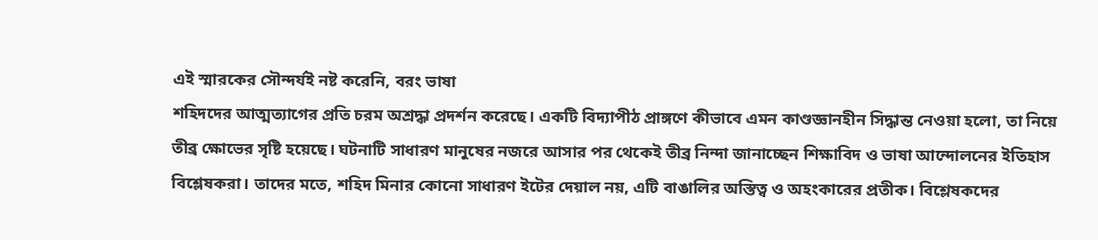এই স্মারকের সৌন্দর্যই নষ্ট করেনি, বরং ভাষা
শহিদদের আত্মত্যাগের প্রতি চরম অশ্রদ্ধা প্রদর্শন করেছে। একটি বিদ্যাপীঠ প্রাঙ্গণে কীভাবে এমন কাণ্ডজ্ঞানহীন সিদ্ধান্ত নেওয়া হলো, তা নিয়ে তীব্র ক্ষোভের সৃষ্টি হয়েছে। ঘটনাটি সাধারণ মানুষের নজরে আসার পর থেকেই তীব্র নিন্দা জানাচ্ছেন শিক্ষাবিদ ও ভাষা আন্দোলনের ইতিহাস বিশ্লেষকরা। তাদের মতে, শহিদ মিনার কোনো সাধারণ ইটের দেয়াল নয়, এটি বাঙালির অস্তিত্ব ও অহংকারের প্রতীক। বিশ্লেষকদের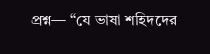প্রশ্ন— “যে ভাষা শহিদদের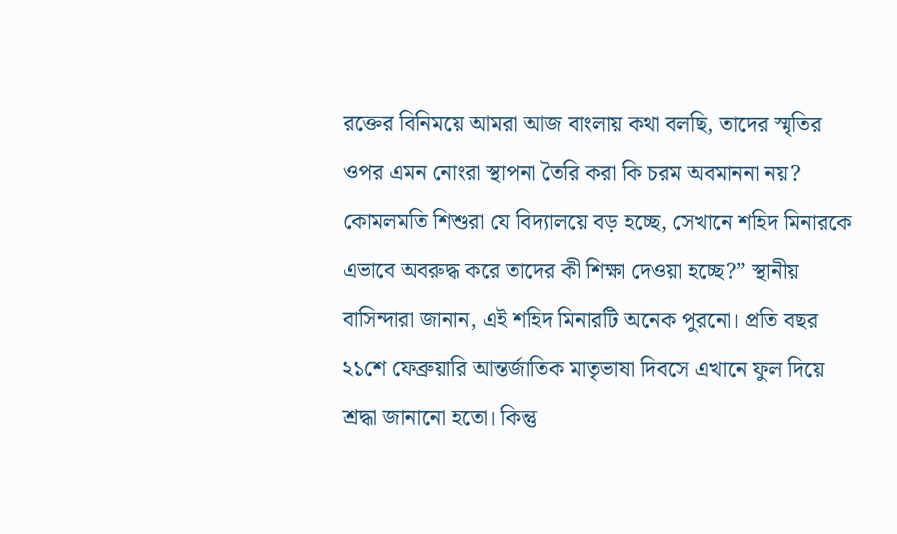রক্তের বিনিময়ে আমরা আজ বাংলায় কথা বলছি, তাদের স্মৃতির ওপর এমন নোংরা স্থাপনা তৈরি করা কি চরম অবমাননা নয়? কোমলমতি শিশুরা যে বিদ্যালয়ে বড় হচ্ছে, সেখানে শহিদ মিনারকে এভাবে অবরুদ্ধ করে তাদের কী শিক্ষা দেওয়া হচ্ছে?” স্থানীয় বাসিন্দারা জানান, এই শহিদ মিনারটি অনেক পুরনো। প্রতি বছর
২১শে ফেব্রুয়ারি আন্তর্জাতিক মাতৃভাষা দিবসে এখানে ফুল দিয়ে শ্রদ্ধা জানানো হতো। কিন্তু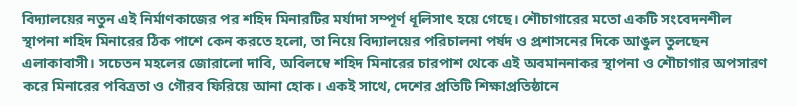বিদ্যালয়ের নতুন এই নির্মাণকাজের পর শহিদ মিনারটির মর্যাদা সম্পূর্ণ ধূলিসাৎ হয়ে গেছে। শৌচাগারের মতো একটি সংবেদনশীল স্থাপনা শহিদ মিনারের ঠিক পাশে কেন করতে হলো, তা নিয়ে বিদ্যালয়ের পরিচালনা পর্ষদ ও প্রশাসনের দিকে আঙুল তুলছেন এলাকাবাসী। সচেতন মহলের জোরালো দাবি, অবিলম্বে শহিদ মিনারের চারপাশ থেকে এই অবমাননাকর স্থাপনা ও শৌচাগার অপসারণ করে মিনারের পবিত্রতা ও গৌরব ফিরিয়ে আনা হোক। একই সাথে, দেশের প্রতিটি শিক্ষাপ্রতিষ্ঠানে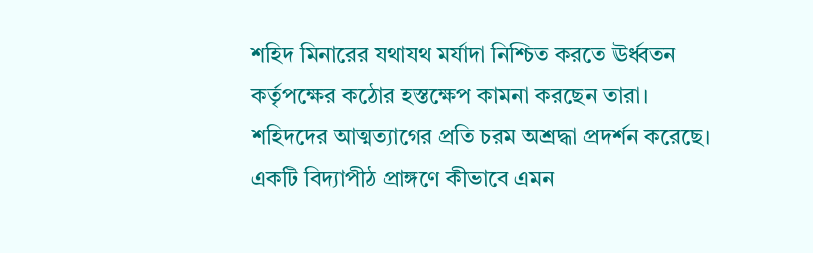শহিদ মিনারের যথাযথ মর্যাদা নিশ্চিত করতে ঊর্ধ্বতন কর্তৃপক্ষের কঠোর হস্তক্ষেপ কামনা করছেন তারা।
শহিদদের আত্মত্যাগের প্রতি চরম অশ্রদ্ধা প্রদর্শন করেছে। একটি বিদ্যাপীঠ প্রাঙ্গণে কীভাবে এমন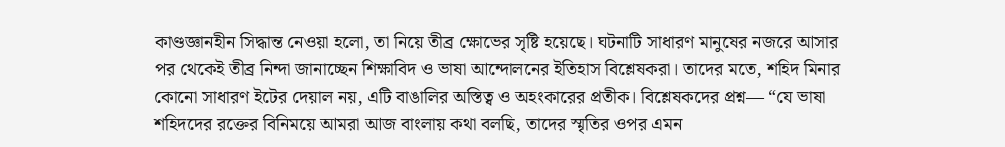কাণ্ডজ্ঞানহীন সিদ্ধান্ত নেওয়া হলো, তা নিয়ে তীব্র ক্ষোভের সৃষ্টি হয়েছে। ঘটনাটি সাধারণ মানুষের নজরে আসার পর থেকেই তীব্র নিন্দা জানাচ্ছেন শিক্ষাবিদ ও ভাষা আন্দোলনের ইতিহাস বিশ্লেষকরা। তাদের মতে, শহিদ মিনার কোনো সাধারণ ইটের দেয়াল নয়, এটি বাঙালির অস্তিত্ব ও অহংকারের প্রতীক। বিশ্লেষকদের প্রশ্ন— “যে ভাষা শহিদদের রক্তের বিনিময়ে আমরা আজ বাংলায় কথা বলছি, তাদের স্মৃতির ওপর এমন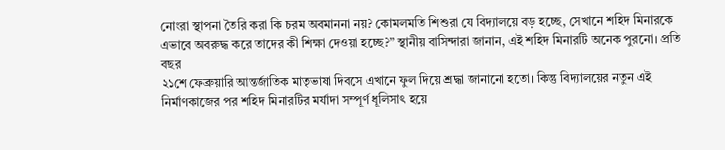নোংরা স্থাপনা তৈরি করা কি চরম অবমাননা নয়? কোমলমতি শিশুরা যে বিদ্যালয়ে বড় হচ্ছে, সেখানে শহিদ মিনারকে এভাবে অবরুদ্ধ করে তাদের কী শিক্ষা দেওয়া হচ্ছে?” স্থানীয় বাসিন্দারা জানান, এই শহিদ মিনারটি অনেক পুরনো। প্রতি বছর
২১শে ফেব্রুয়ারি আন্তর্জাতিক মাতৃভাষা দিবসে এখানে ফুল দিয়ে শ্রদ্ধা জানানো হতো। কিন্তু বিদ্যালয়ের নতুন এই নির্মাণকাজের পর শহিদ মিনারটির মর্যাদা সম্পূর্ণ ধূলিসাৎ হয়ে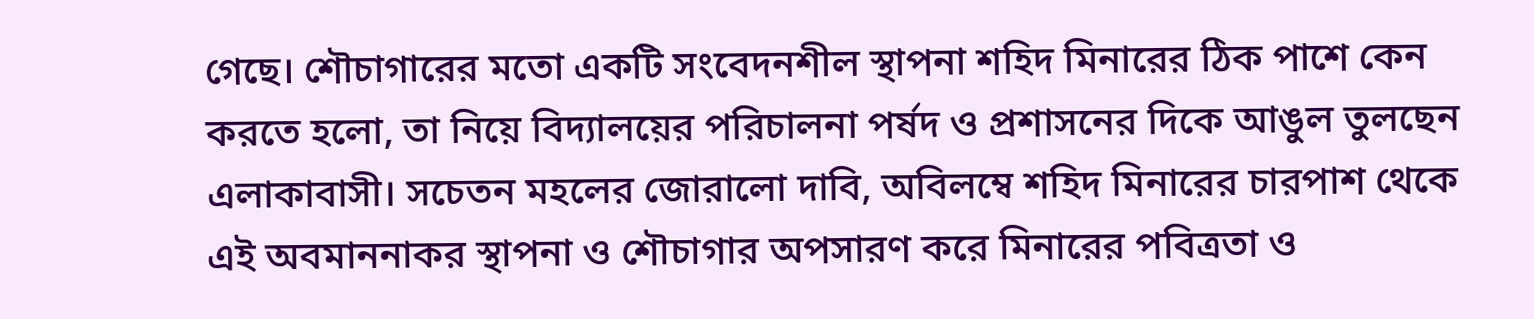গেছে। শৌচাগারের মতো একটি সংবেদনশীল স্থাপনা শহিদ মিনারের ঠিক পাশে কেন করতে হলো, তা নিয়ে বিদ্যালয়ের পরিচালনা পর্ষদ ও প্রশাসনের দিকে আঙুল তুলছেন এলাকাবাসী। সচেতন মহলের জোরালো দাবি, অবিলম্বে শহিদ মিনারের চারপাশ থেকে এই অবমাননাকর স্থাপনা ও শৌচাগার অপসারণ করে মিনারের পবিত্রতা ও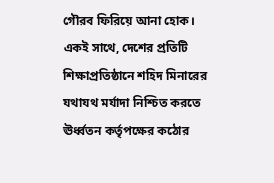গৌরব ফিরিয়ে আনা হোক। একই সাথে, দেশের প্রতিটি শিক্ষাপ্রতিষ্ঠানে শহিদ মিনারের যথাযথ মর্যাদা নিশ্চিত করতে ঊর্ধ্বতন কর্তৃপক্ষের কঠোর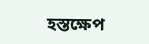হস্তক্ষেপ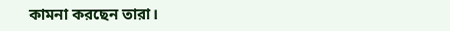কামনা করছেন তারা।